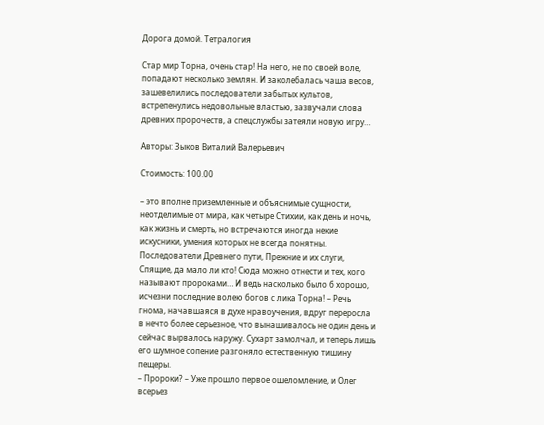Дорога домой. Тетралогия

Стар мир Торна, очень стар! На него, не по своей воле, попадают несколько землян. И заколебалась чаша весов, зашевелились последователи забытых культов, встрепенулись недовольные властью, зазвучали слова древних пророчеств, а спецслужбы затеяли новую игру…

Авторы: Зыков Виталий Валерьевич

Стоимость: 100.00

– это вполне приземленные и объяснимые сущности, неотделимые от мира, как четыре Стихии, как день и ночь, как жизнь и смерть, но встречаются иногда некие искусники, умения которых не всегда понятны. Последователи Древнего пути, Прежние и их слуги, Спящие, да мало ли кто! Сюда можно отнести и тех, кого называют пророками… И ведь насколько было б хорошо, исчезни последние волею богов с лика Торна! – Речь гнома, начавшаяся в духе нравоучения, вдруг переросла в нечто более серьезное, что вынашивалось не один день и сейчас вырвалось наружу. Сухарт замолчал, и теперь лишь его шумное сопение разгоняло естественную тишину пещеры.
– Пророки? – Уже прошло первое ошеломление, и Олег всерьез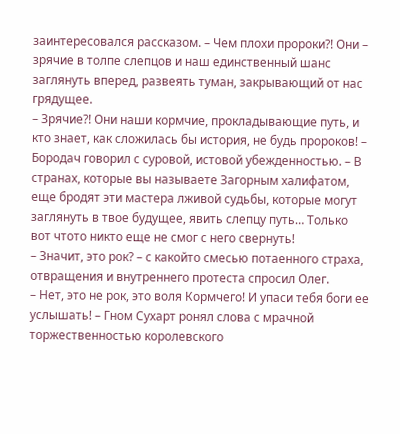заинтересовался рассказом. – Чем плохи пророки?! Они – зрячие в толпе слепцов и наш единственный шанс заглянуть вперед, развеять туман, закрывающий от нас грядущее.
– Зрячие?! Они наши кормчие, прокладывающие путь, и кто знает, как сложилась бы история, не будь пророков! – Бородач говорил с суровой, истовой убежденностью. – В странах, которые вы называете Загорным халифатом, еще бродят эти мастера лживой судьбы, которые могут заглянуть в твое будущее, явить слепцу путь… Только вот чтото никто еще не смог с него свернуть!
– Значит, это рок? – с какойто смесью потаенного страха, отвращения и внутреннего протеста спросил Олег.
– Нет, это не рок, это воля Кормчего! И упаси тебя боги ее услышать! – Гном Сухарт ронял слова с мрачной торжественностью королевского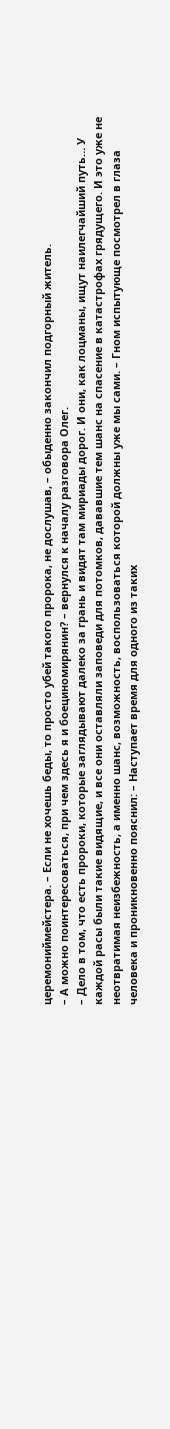церемониймейстера. – Если не хочешь беды, то просто убей такого пророка, не дослушав, – обыденно закончил подгорный житель.
– А можно поинтересоваться, при чем здесь я и боециномирянин? – вернулся к началу разговора Олег.
– Дело в том, что есть пророки, которые заглядывают далеко за грань и видят там мириады дорог. И они, как лоцманы, ищут наилегчайший путь… У каждой расы были такие видящие, и все они оставляли заповеди для потомков, дававшие тем шанс на спасение в катастрофах грядущего. И это уже не неотвратимая неизбежность, а именно шанс, возможность, воспользоваться которой должны уже мы сами. – Гном испытующе посмотрел в глаза человека и проникновенно пояснил: – Наступает время для одного из таких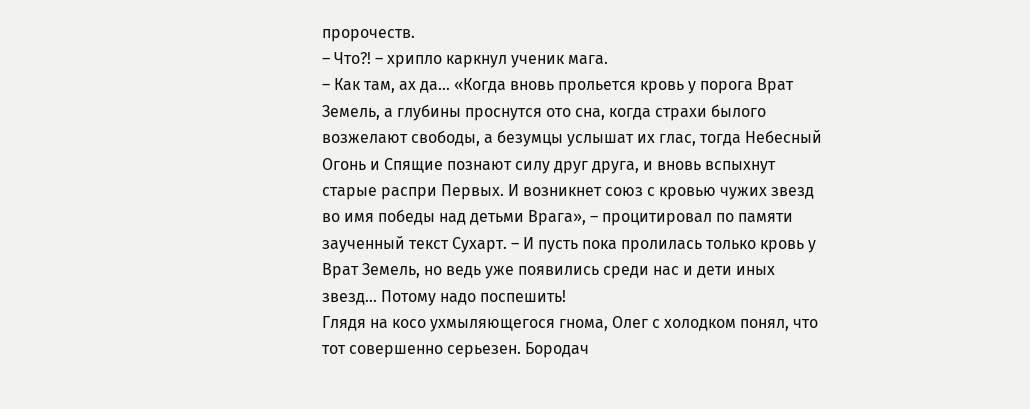пророчеств.
– Что?! – хрипло каркнул ученик мага.
– Как там, ах да… «Когда вновь прольется кровь у порога Врат Земель, а глубины проснутся ото сна, когда страхи былого возжелают свободы, а безумцы услышат их глас, тогда Небесный Огонь и Спящие познают силу друг друга, и вновь вспыхнут старые распри Первых. И возникнет союз с кровью чужих звезд во имя победы над детьми Врага», – процитировал по памяти заученный текст Сухарт. – И пусть пока пролилась только кровь у Врат Земель, но ведь уже появились среди нас и дети иных звезд… Потому надо поспешить!
Глядя на косо ухмыляющегося гнома, Олег с холодком понял, что тот совершенно серьезен. Бородач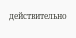действительно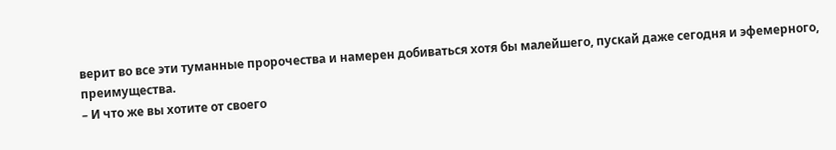верит во все эти туманные пророчества и намерен добиваться хотя бы малейшего, пускай даже сегодня и эфемерного, преимущества.
– И что же вы хотите от своего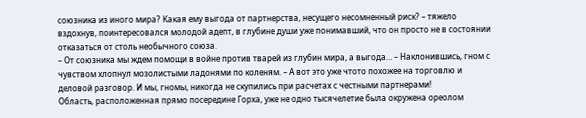союзника из иного мира? Какая ему выгода от партнерства, несущего несомненный риск? – тяжело вздохнув, поинтересовался молодой адепт, в глубине души уже понимавший, что он просто не в состоянии отказаться от столь необычного союза.
– От союзника мы ждем помощи в войне против тварей из глубин мира, а выгода… – Наклонившись, гном с чувством хлопнул мозолистыми ладонями по коленям. – А вот это уже чтото похожее на торговлю и деловой разговор. И мы, гномы, никогда не скупились при расчетах с честными партнерами!
Область, расположенная прямо посередине Горха, уже не одно тысячелетие была окружена ореолом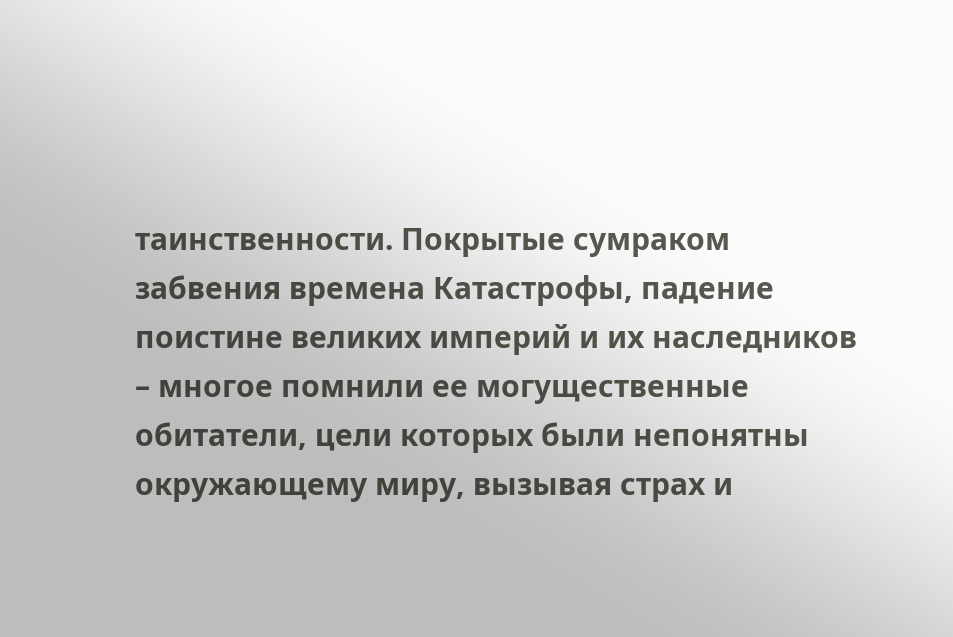таинственности. Покрытые сумраком забвения времена Катастрофы, падение поистине великих империй и их наследников – многое помнили ее могущественные обитатели, цели которых были непонятны окружающему миру, вызывая страх и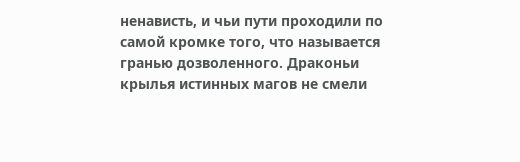ненависть, и чьи пути проходили по самой кромке того, что называется гранью дозволенного. Драконьи крылья истинных магов не смели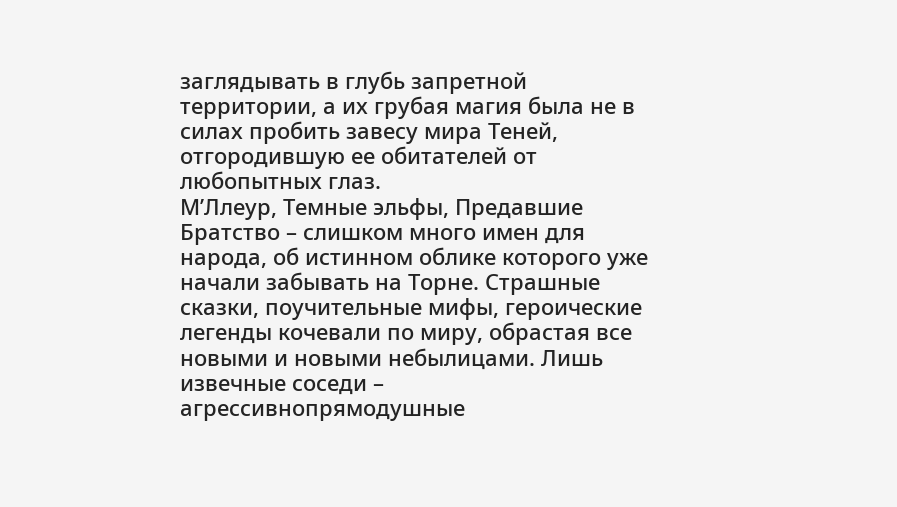заглядывать в глубь запретной территории, а их грубая магия была не в силах пробить завесу мира Теней, отгородившую ее обитателей от любопытных глаз.
М’Ллеур, Темные эльфы, Предавшие Братство – слишком много имен для народа, об истинном облике которого уже начали забывать на Торне. Страшные сказки, поучительные мифы, героические легенды кочевали по миру, обрастая все новыми и новыми небылицами. Лишь извечные соседи – агрессивнопрямодушные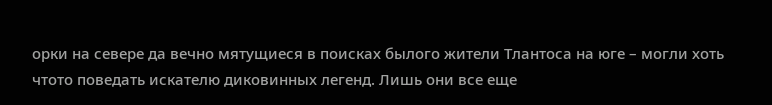орки на севере да вечно мятущиеся в поисках былого жители Тлантоса на юге – могли хоть чтото поведать искателю диковинных легенд. Лишь они все еще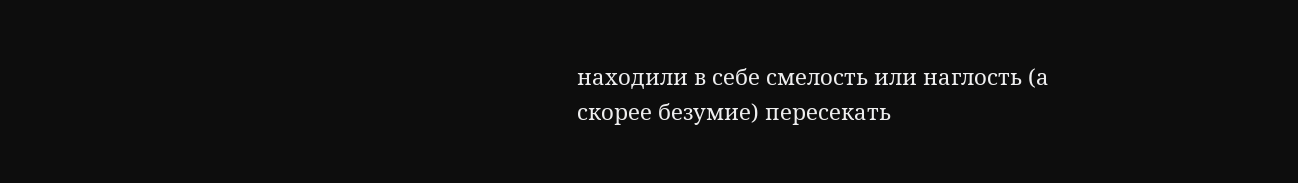находили в себе смелость или наглость (а скорее безумие) пересекать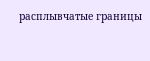расплывчатые границы